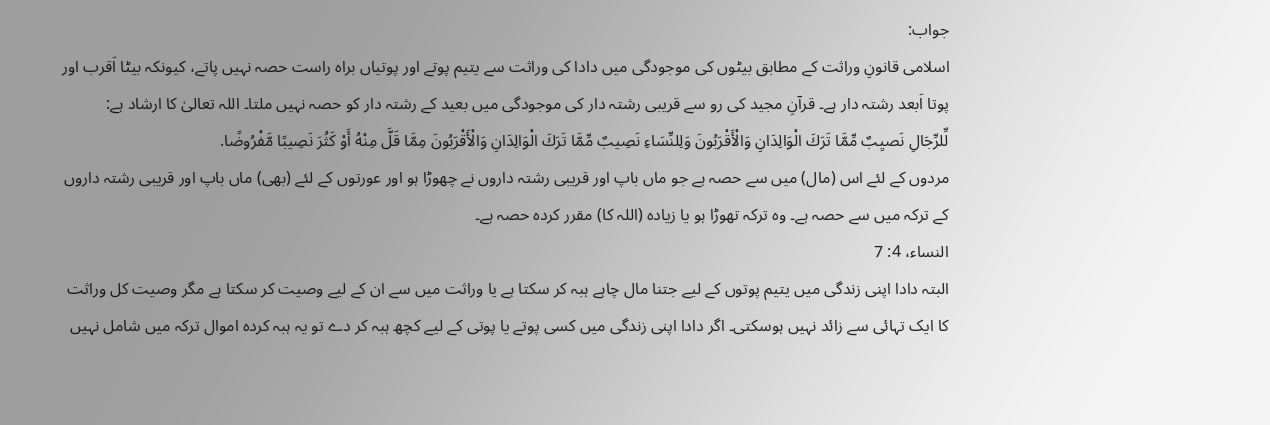جواب:
اسلامی قانونِ وراثت کے مطابق بیٹوں کی موجودگی میں دادا کی وراثت سے یتیم پوتے اور پوتیاں براہ راست حصہ نہیں پاتے، کیونکہ بیٹا اَقرب اور پوتا اَبعد رشتہ دار ہے۔ قرآنِ مجید کی رو سے قریبی رشتہ دار کی موجودگی میں بعید کے رشتہ دار کو حصہ نہیں ملتا۔ اللہ تعالیٰ کا ارشاد ہے:
لِّلرِّجَالِ نَصيِبٌ مِّمَّا تَرَكَ الْوَالِدَانِ وَالْأَقْرَبُونَ وَلِلنِّسَاءِ نَصِيبٌ مِّمَّا تَرَكَ الْوَالِدَانِ وَالْأَقْرَبُونَ مِمَّا قَلَّ مِنْهُ أَوْ كَثُرَ نَصِيبًا مَّفْرُوضًا.
مردوں کے لئے اس (مال) میں سے حصہ ہے جو ماں باپ اور قریبی رشتہ داروں نے چھوڑا ہو اور عورتوں کے لئے (بھی) ماں باپ اور قریبی رشتہ داروں کے ترکہ میں سے حصہ ہے۔ وہ ترکہ تھوڑا ہو یا زیادہ (اللہ کا) مقرر کردہ حصہ ہے۔
النساء، 4: 7
البتہ دادا اپنی زندگی میں یتیم پوتوں کے لیے جتنا مال چاہے ہبہ کر سکتا ہے یا وراثت میں سے ان کے لیے وصیت کر سکتا ہے مگر وصیت کل وراثت کا ایک تہائی سے زائد نہیں ہوسکتی۔ اگر دادا اپنی زندگی میں کسی پوتے یا پوتی کے لیے کچھ ہبہ کر دے تو یہ ہبہ کردہ اموال ترکہ میں شامل نہیں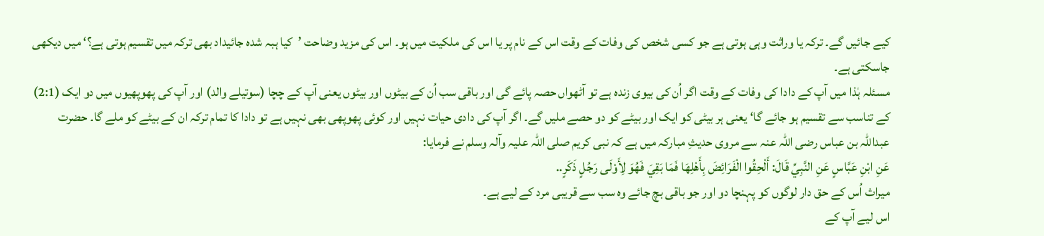کیے جائیں گے۔ ترکہ یا وراثت وہی ہوتی ہے جو کسی شخص کی وفات کے وقت اس کے نام پر یا اس کی ملکیت میں ہو۔ اس کی مزید وضاحت ’کیا ہبہ شدہ جائیداد بھی ترکہ میں تقسیم ہوتی ہے؟‘ میں دیکھی جاسکتی ہے۔
مسئلہ ہٰذا میں آپ کے دادا کی وفات کے وقت اگر اُن کی بیوی زندہ ہے تو آٹھواں حصہ پائے گی اور باقی سب اُن کے بیٹوں اور بیٹوں یعنی آپ کے چچا (سوتیلے والد) اور آپ کی پھوپھیوں میں دو ایک (2:1) کے تناسب سے تقسیم ہو جائے گا‘ یعنی ہر بیٹی کو ایک اور بیٹے کو دو حصے ملیں گے۔ اگر آپ کی دادی حیات نہیں اور کوئی پھوپھی بھی نہیں ہے تو دادا کا تمام ترکہ ان کے بیٹے کو ملے گا۔ حضرت عبداللہ بن عباس رضی اللہ عنہ سے مروی حدیثِ مبارکہ میں ہے کہ نبی کریم صلی اللہ علیہ وآلہ وسلم نے فرمایا:
عَنِ ابْنِ عَبَّاسٍ عَنِ النَّبِيِّ قَالَ: أَلْحِقُوا الْفَرَائِضَ بِأَهْلِهَا فَمَا بَقِيَ فَهُوَ لِأَوْلَی رَجُلٍ ذَکَرٍ..
میراث اُس کے حق دار لوگوں کو پہنچا دو اور جو باقی بچ جائے وہ سب سے قریبی مرد کے لیے ہے۔
اس لیے آپ کے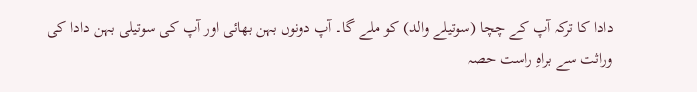دادا کا ترکہ آپ کے چچا (سوتیلے والد) کو ملے گا۔ آپ دونوں بہن بھائی اور آپ کی سوتیلی بہن دادا کی وراثت سے براہِ راست حصہ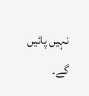نہیں پائیں گے۔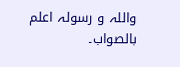واللہ و رسولہ اعلم بالصواب۔